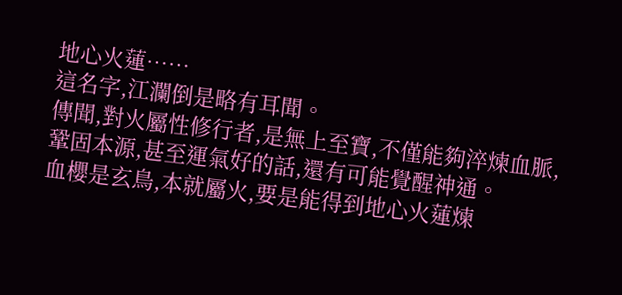地心火蓮……
這名字,江瀾倒是略有耳聞。
傳聞,對火屬性修行者,是無上至寶,不僅能夠淬煉血脈,鞏固本源,甚至運氣好的話,還有可能覺醒神通。
血櫻是玄鳥,本就屬火,要是能得到地心火蓮煉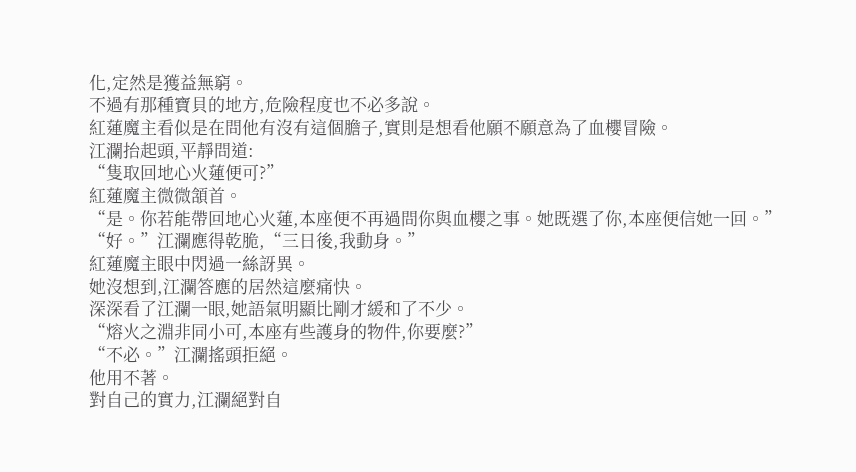化,定然是獲益無窮。
不過有那種寶貝的地方,危險程度也不必多說。
紅蓮魔主看似是在問他有沒有這個膽子,實則是想看他願不願意為了血櫻冒險。
江瀾抬起頭,平靜問道:
“隻取回地心火蓮便可?”
紅蓮魔主微微頷首。
“是。你若能帶回地心火蓮,本座便不再過問你與血櫻之事。她既選了你,本座便信她一回。”
“好。”江瀾應得乾脆,“三日後,我動身。”
紅蓮魔主眼中閃過一絲訝異。
她沒想到,江瀾答應的居然這麼痛快。
深深看了江瀾一眼,她語氣明顯比剛才緩和了不少。
“熔火之淵非同小可,本座有些護身的物件,你要麼?”
“不必。”江瀾搖頭拒絕。
他用不著。
對自己的實力,江瀾絕對自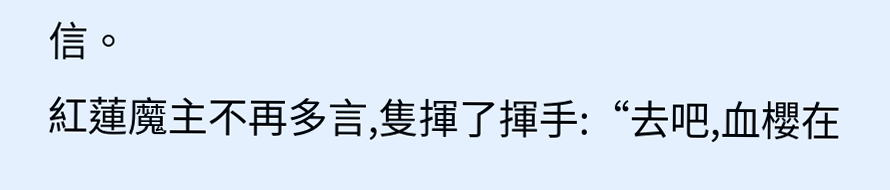信。
紅蓮魔主不再多言,隻揮了揮手:“去吧,血櫻在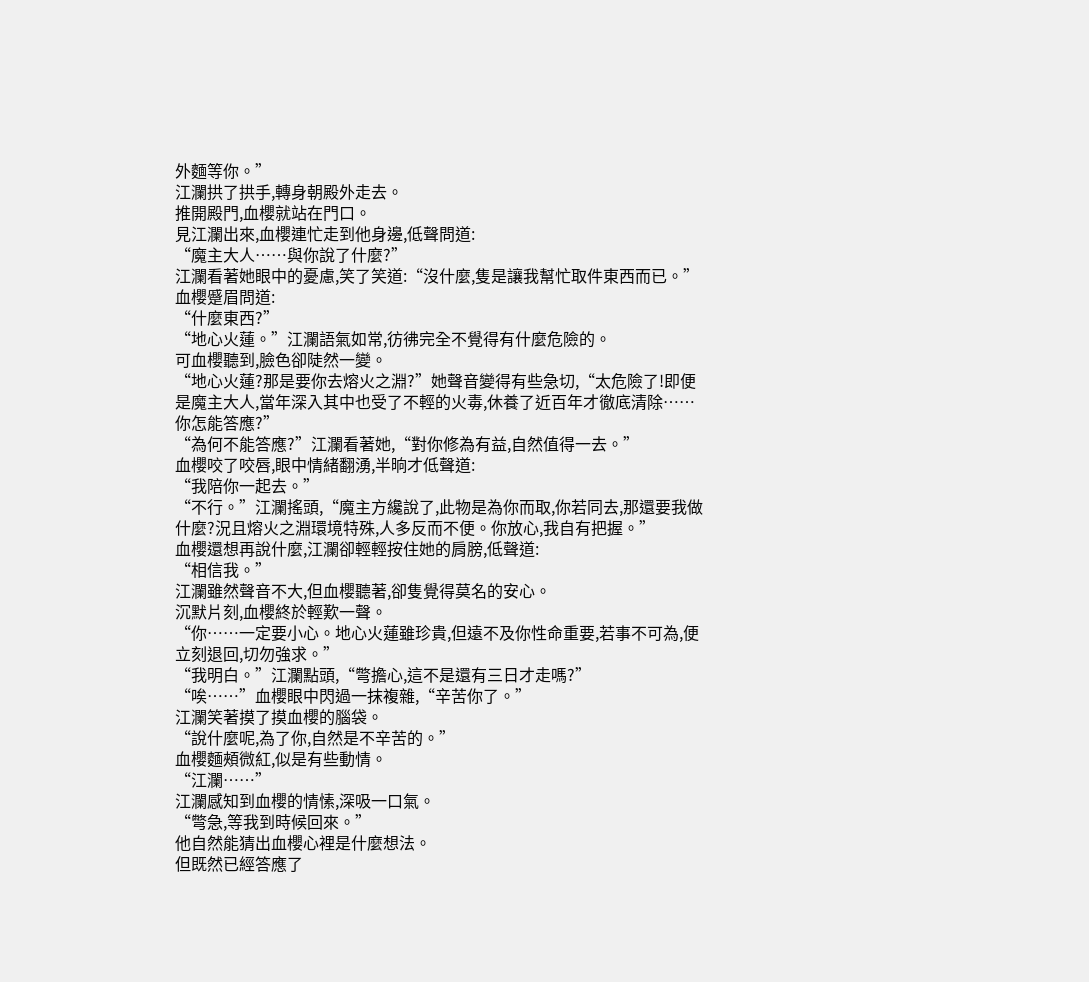外麵等你。”
江瀾拱了拱手,轉身朝殿外走去。
推開殿門,血櫻就站在門口。
見江瀾出來,血櫻連忙走到他身邊,低聲問道:
“魔主大人……與你說了什麼?”
江瀾看著她眼中的憂慮,笑了笑道:“沒什麼,隻是讓我幫忙取件東西而已。”
血櫻蹙眉問道:
“什麼東西?”
“地心火蓮。”江瀾語氣如常,彷彿完全不覺得有什麼危險的。
可血櫻聽到,臉色卻陡然一變。
“地心火蓮?那是要你去熔火之淵?”她聲音變得有些急切,“太危險了!即便是魔主大人,當年深入其中也受了不輕的火毒,休養了近百年才徹底清除……你怎能答應?”
“為何不能答應?”江瀾看著她,“對你修為有益,自然值得一去。”
血櫻咬了咬唇,眼中情緒翻湧,半晌才低聲道:
“我陪你一起去。”
“不行。”江瀾搖頭,“魔主方纔說了,此物是為你而取,你若同去,那還要我做什麼?況且熔火之淵環境特殊,人多反而不便。你放心,我自有把握。”
血櫻還想再說什麼,江瀾卻輕輕按住她的肩膀,低聲道:
“相信我。”
江瀾雖然聲音不大,但血櫻聽著,卻隻覺得莫名的安心。
沉默片刻,血櫻終於輕歎一聲。
“你……一定要小心。地心火蓮雖珍貴,但遠不及你性命重要,若事不可為,便立刻退回,切勿強求。”
“我明白。”江瀾點頭,“彆擔心,這不是還有三日才走嗎?”
“唉……”血櫻眼中閃過一抹複雜,“辛苦你了。”
江瀾笑著摸了摸血櫻的腦袋。
“說什麼呢,為了你,自然是不辛苦的。”
血櫻麵頰微紅,似是有些動情。
“江瀾……”
江瀾感知到血櫻的情愫,深吸一口氣。
“彆急,等我到時候回來。”
他自然能猜出血櫻心裡是什麼想法。
但既然已經答應了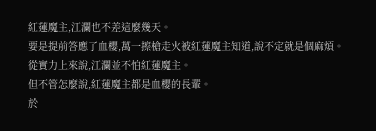紅蓮魔主,江瀾也不差這麼幾天。
要是提前答應了血櫻,萬一擦槍走火被紅蓮魔主知道,說不定就是個麻煩。
從實力上來說,江瀾並不怕紅蓮魔主。
但不管怎麼說,紅蓮魔主都是血櫻的長輩。
於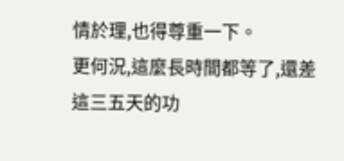情於理,也得尊重一下。
更何況,這麼長時間都等了,還差這三五天的功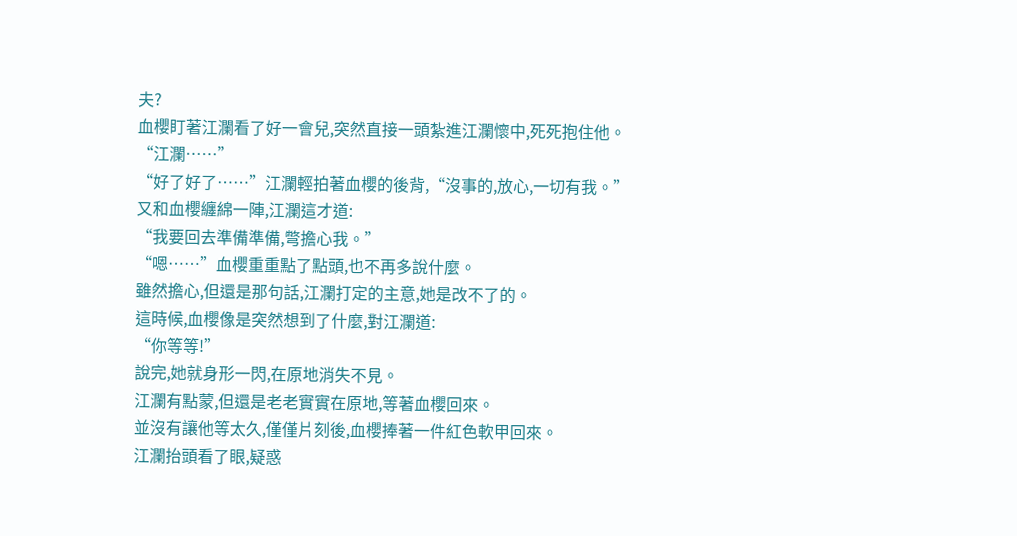夫?
血櫻盯著江瀾看了好一會兒,突然直接一頭紮進江瀾懷中,死死抱住他。
“江瀾……”
“好了好了……”江瀾輕拍著血櫻的後背,“沒事的,放心,一切有我。”
又和血櫻纏綿一陣,江瀾這才道:
“我要回去準備準備,彆擔心我。”
“嗯……”血櫻重重點了點頭,也不再多說什麼。
雖然擔心,但還是那句話,江瀾打定的主意,她是改不了的。
這時候,血櫻像是突然想到了什麼,對江瀾道:
“你等等!”
說完,她就身形一閃,在原地消失不見。
江瀾有點蒙,但還是老老實實在原地,等著血櫻回來。
並沒有讓他等太久,僅僅片刻後,血櫻捧著一件紅色軟甲回來。
江瀾抬頭看了眼,疑惑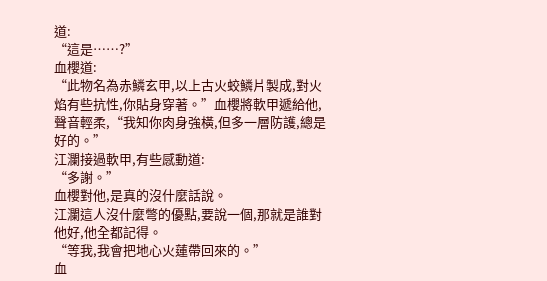道:
“這是……?”
血櫻道:
“此物名為赤鱗玄甲,以上古火蛟鱗片製成,對火焰有些抗性,你貼身穿著。”血櫻將軟甲遞給他,聲音輕柔,“我知你肉身強橫,但多一層防護,總是好的。”
江瀾接過軟甲,有些感動道:
“多謝。”
血櫻對他,是真的沒什麼話說。
江瀾這人沒什麼彆的優點,要說一個,那就是誰對他好,他全都記得。
“等我,我會把地心火蓮帶回來的。”
血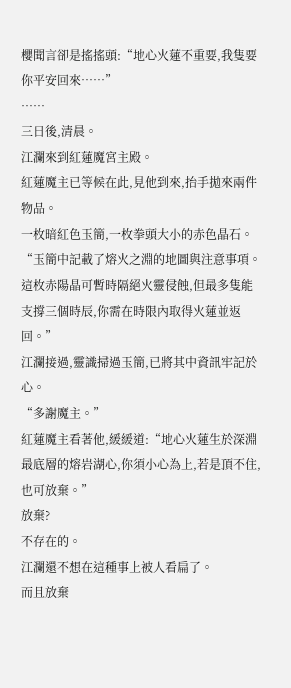櫻聞言卻是搖搖頭:“地心火蓮不重要,我隻要你平安回來……”
……
三日後,清晨。
江瀾來到紅蓮魔宮主殿。
紅蓮魔主已等候在此,見他到來,抬手拋來兩件物品。
一枚暗紅色玉簡,一枚拳頭大小的赤色晶石。
“玉簡中記載了熔火之淵的地圖與注意事項。這枚赤陽晶可暫時隔絕火靈侵蝕,但最多隻能支撐三個時辰,你需在時限內取得火蓮並返回。”
江瀾接過,靈識掃過玉簡,已將其中資訊牢記於心。
“多謝魔主。”
紅蓮魔主看著他,緩緩道:“地心火蓮生於深淵最底層的熔岩湖心,你須小心為上,若是頂不住,也可放棄。”
放棄?
不存在的。
江瀾還不想在這種事上被人看扁了。
而且放棄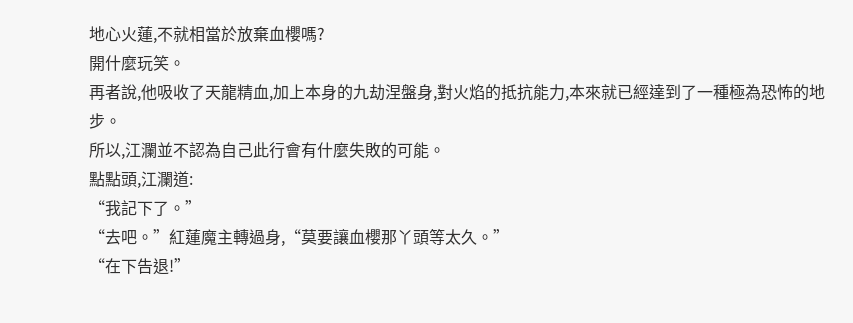地心火蓮,不就相當於放棄血櫻嗎?
開什麼玩笑。
再者說,他吸收了天龍精血,加上本身的九劫涅盤身,對火焰的抵抗能力,本來就已經達到了一種極為恐怖的地步。
所以,江瀾並不認為自己此行會有什麼失敗的可能。
點點頭,江瀾道:
“我記下了。”
“去吧。”紅蓮魔主轉過身,“莫要讓血櫻那丫頭等太久。”
“在下告退!”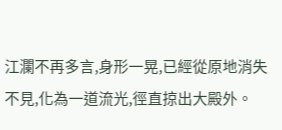江瀾不再多言,身形一晃,已經從原地消失不見,化為一道流光,徑直掠出大殿外。